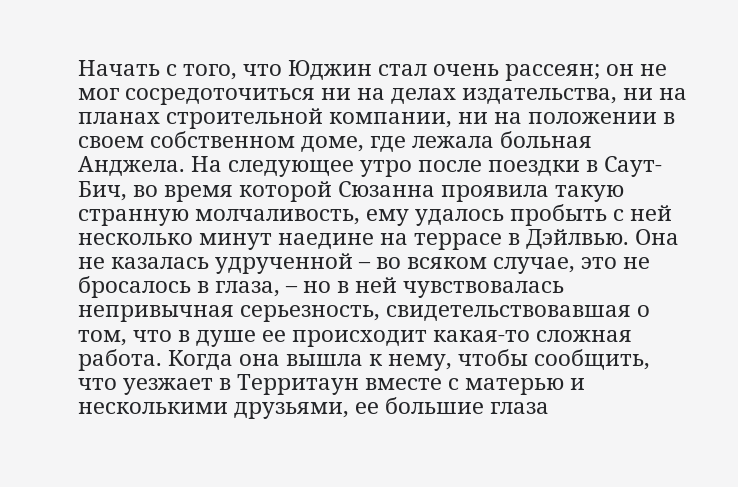Начать с того, что Юджин стал очень рассеян; он не мог сосредоточиться ни на делах издательства, ни на планах строительной компании, ни на положении в своем собственном доме, где лежала больная Анджела. На следующее утро после поездки в Саут-Бич, во время которой Сюзанна проявила такую странную молчаливость, ему удалось пробыть с ней несколько минут наедине на террасе в Дэйлвью. Она не казалась удрученной – во всяком случае, это не бросалось в глаза, – но в ней чувствовалась непривычная серьезность, свидетельствовавшая о том, что в душе ее происходит какая-то сложная работа. Когда она вышла к нему, чтобы сообщить, что уезжает в Территаун вместе с матерью и несколькими друзьями, ее большие глаза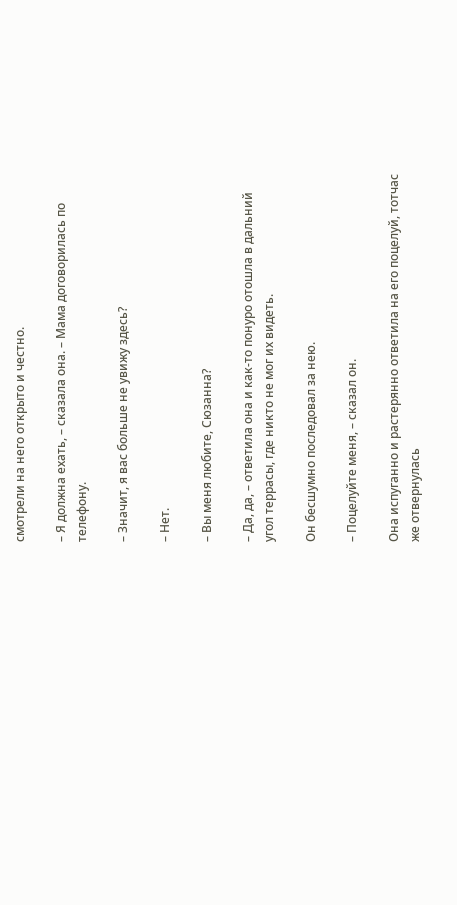смотрели на него открыто и честно.

– Я должна ехать, – сказала она. – Мама договорилась по телефону.

– Значит, я вас больше не увижу здесь?

– Нет.

– Вы меня любите, Сюзанна?

– Да, да, – ответила она и как-то понуро отошла в дальний угол террасы, где никто не мог их видеть.

Он бесшумно последовал за нею.

– Поцелуйте меня, – сказал он.

Она испуганно и растерянно ответила на его поцелуй, тотчас же отвернулась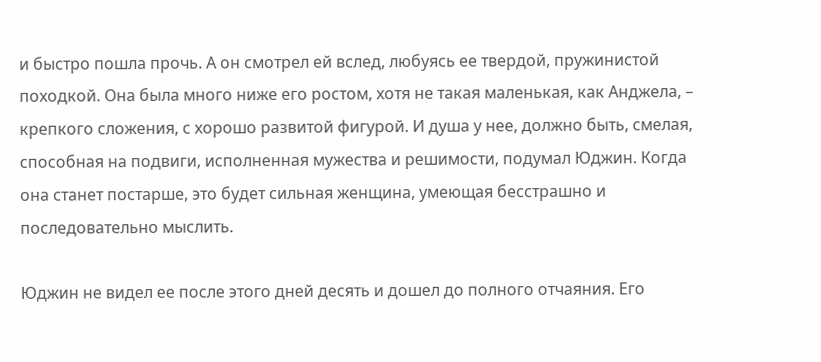и быстро пошла прочь. А он смотрел ей вслед, любуясь ее твердой, пружинистой походкой. Она была много ниже его ростом, хотя не такая маленькая, как Анджела, – крепкого сложения, с хорошо развитой фигурой. И душа у нее, должно быть, смелая, способная на подвиги, исполненная мужества и решимости, подумал Юджин. Когда она станет постарше, это будет сильная женщина, умеющая бесстрашно и последовательно мыслить.

Юджин не видел ее после этого дней десять и дошел до полного отчаяния. Его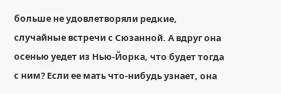больше не удовлетворяли редкие, случайные встречи с Сюзанной. А вдруг она осенью уедет из Нью-Йорка, что будет тогда с ним? Если ее мать что-нибудь узнает, она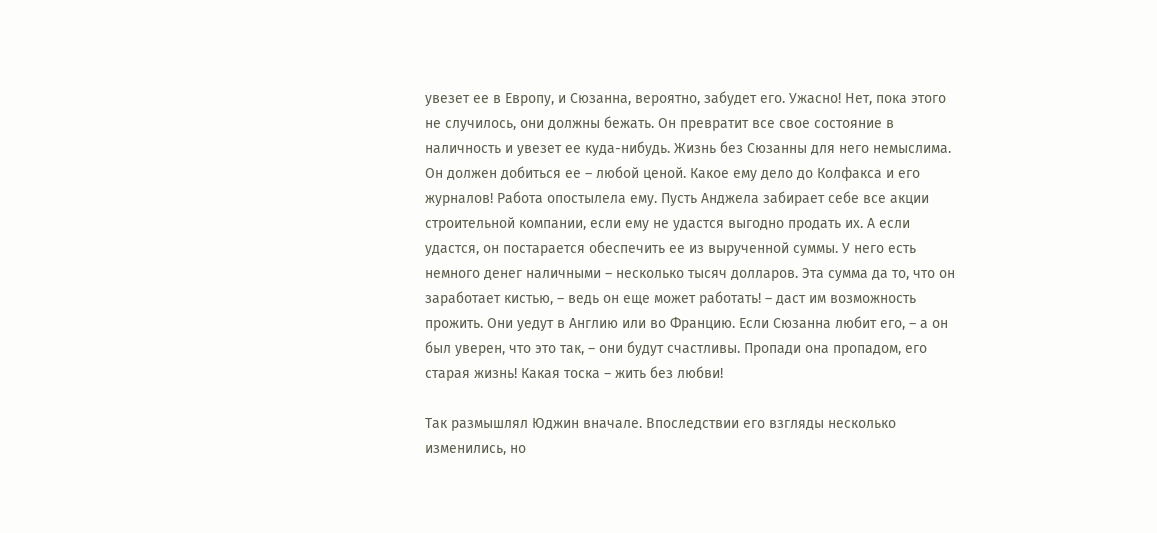увезет ее в Европу, и Сюзанна, вероятно, забудет его. Ужасно! Нет, пока этого не случилось, они должны бежать. Он превратит все свое состояние в наличность и увезет ее куда-нибудь. Жизнь без Сюзанны для него немыслима. Он должен добиться ее – любой ценой. Какое ему дело до Колфакса и его журналов! Работа опостылела ему. Пусть Анджела забирает себе все акции строительной компании, если ему не удастся выгодно продать их. А если удастся, он постарается обеспечить ее из вырученной суммы. У него есть немного денег наличными – несколько тысяч долларов. Эта сумма да то, что он заработает кистью, – ведь он еще может работать! – даст им возможность прожить. Они уедут в Англию или во Францию. Если Сюзанна любит его, – а он был уверен, что это так, – они будут счастливы. Пропади она пропадом, его старая жизнь! Какая тоска – жить без любви!

Так размышлял Юджин вначале. Впоследствии его взгляды несколько изменились, но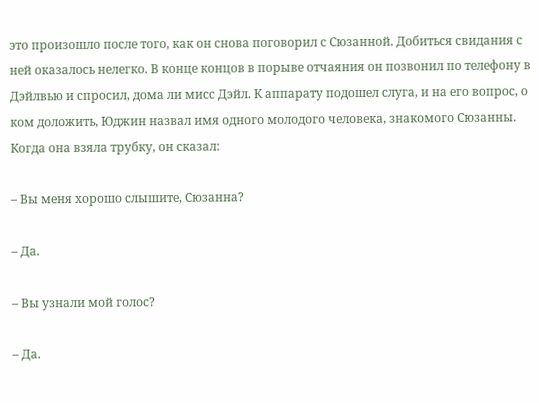это произошло после того, как он снова поговорил с Сюзанной. Добиться свидания с ней оказалось нелегко. В конце концов в порыве отчаяния он позвонил по телефону в Дэйлвью и спросил, дома ли мисс Дэйл. К аппарату подошел слуга, и на его вопрос, о ком доложить, Юджин назвал имя одного молодого человека, знакомого Сюзанны. Когда она взяла трубку, он сказал:

– Вы меня хорошо слышите, Сюзанна?

– Да.

– Вы узнали мой голос?

– Да.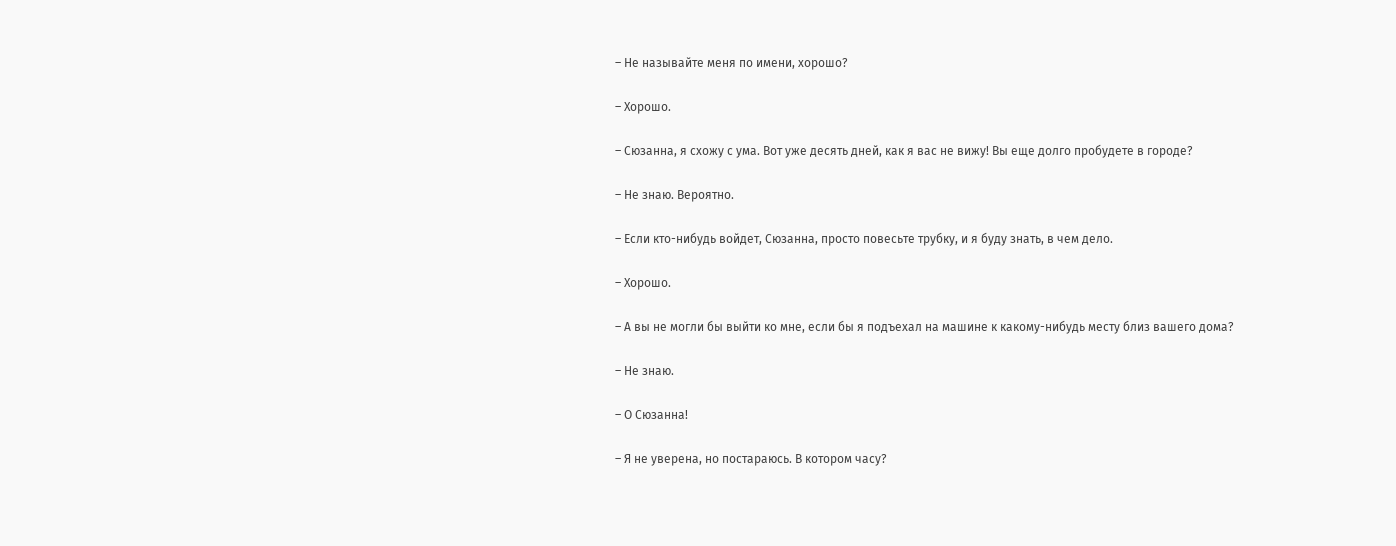– Не называйте меня по имени, хорошо?

– Хорошо.

– Сюзанна, я схожу с ума. Вот уже десять дней, как я вас не вижу! Вы еще долго пробудете в городе?

– Не знаю. Вероятно.

– Если кто-нибудь войдет, Сюзанна, просто повесьте трубку, и я буду знать, в чем дело.

– Хорошо.

– А вы не могли бы выйти ко мне, если бы я подъехал на машине к какому-нибудь месту близ вашего дома?

– Не знаю.

– О Сюзанна!

– Я не уверена, но постараюсь. В котором часу?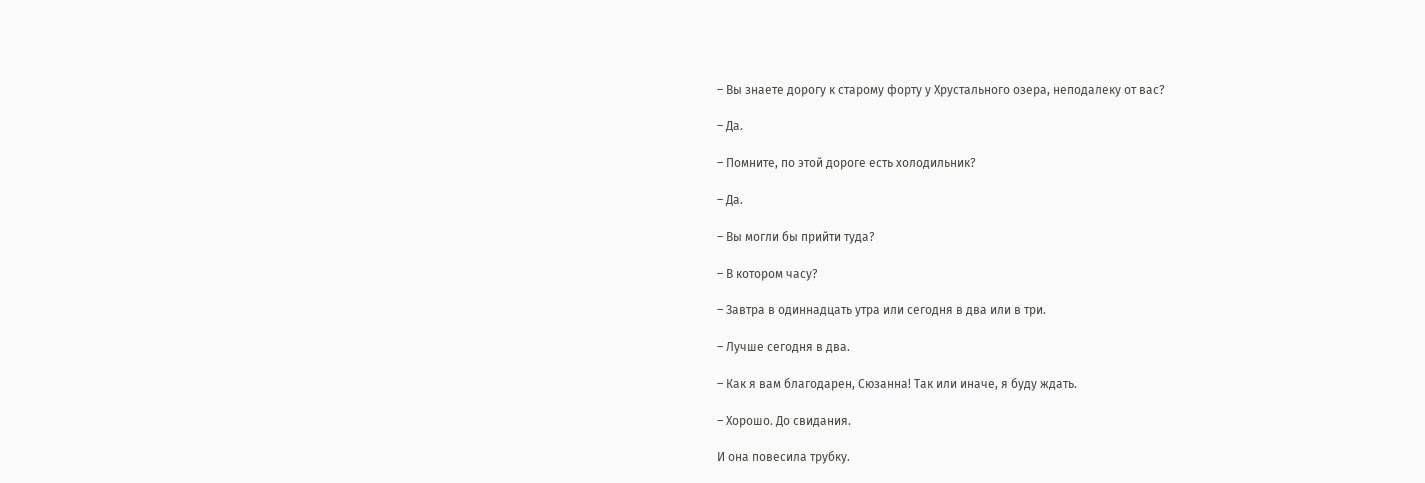– Вы знаете дорогу к старому форту у Хрустального озера, неподалеку от вас?

– Да.

– Помните, по этой дороге есть холодильник?

– Да.

– Вы могли бы прийти туда?

– В котором часу?

– Завтра в одиннадцать утра или сегодня в два или в три.

– Лучше сегодня в два.

– Как я вам благодарен, Сюзанна! Так или иначе, я буду ждать.

– Хорошо. До свидания.

И она повесила трубку.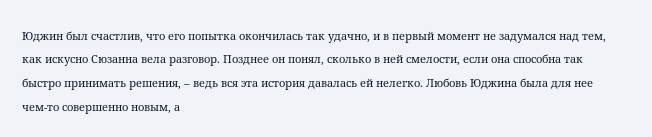Юджин был счастлив, что его попытка окончилась так удачно, и в первый момент не задумался над тем, как искусно Сюзанна вела разговор. Позднее он понял, сколько в ней смелости, если она способна так быстро принимать решения, – ведь вся эта история давалась ей нелегко. Любовь Юджина была для нее чем-то совершенно новым, а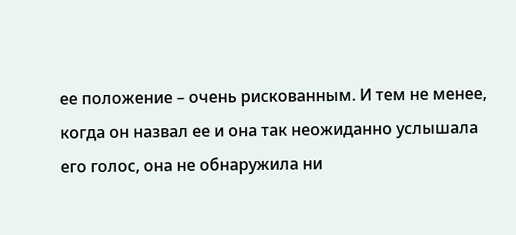ее положение – очень рискованным. И тем не менее, когда он назвал ее и она так неожиданно услышала его голос, она не обнаружила ни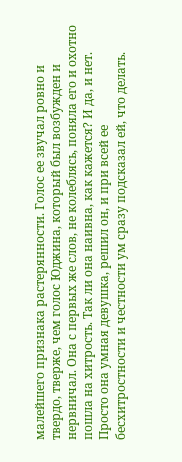малейшего признака растерянности. Голос ее звучал ровно и твердо, тверже, чем голос Юджина, который был возбужден и нервничал. Она с первых же слов, не колеблясь, поняла его и охотно пошла на хитрость. Так ли она наивна, как кажется? И да, и нет. Просто она умная девушка, решил он, и при всей ее бесхитростности и честности ум сразу подсказал ей, что делать.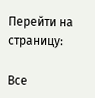Перейти на страницу:

Все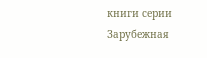книги серии Зарубежная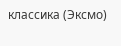классика (Эксмо)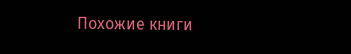Похожие книги